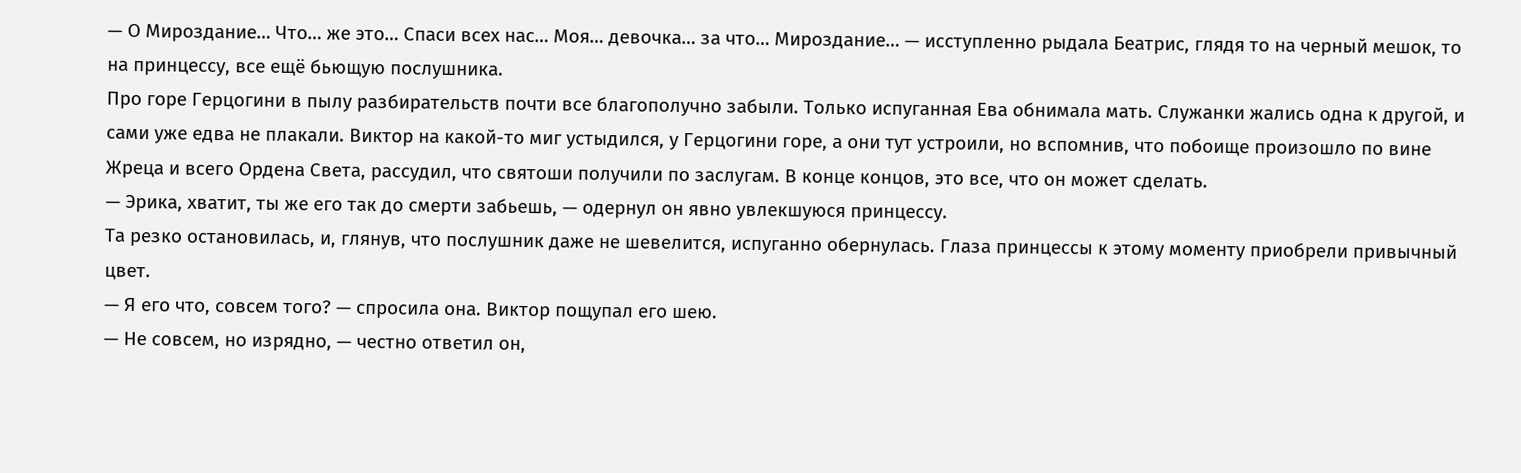— О Мироздание… Что… же это… Спаси всех нас… Моя… девочка… за что… Мироздание… — исступленно рыдала Беатрис, глядя то на черный мешок, то на принцессу, все ещё бьющую послушника.
Про горе Герцогини в пылу разбирательств почти все благополучно забыли. Только испуганная Ева обнимала мать. Служанки жались одна к другой, и сами уже едва не плакали. Виктор на какой-то миг устыдился, у Герцогини горе, а они тут устроили, но вспомнив, что побоище произошло по вине Жреца и всего Ордена Света, рассудил, что святоши получили по заслугам. В конце концов, это все, что он может сделать.
— Эрика, хватит, ты же его так до смерти забьешь, — одернул он явно увлекшуюся принцессу.
Та резко остановилась, и, глянув, что послушник даже не шевелится, испуганно обернулась. Глаза принцессы к этому моменту приобрели привычный цвет.
— Я его что, совсем того? — спросила она. Виктор пощупал его шею.
— Не совсем, но изрядно, — честно ответил он,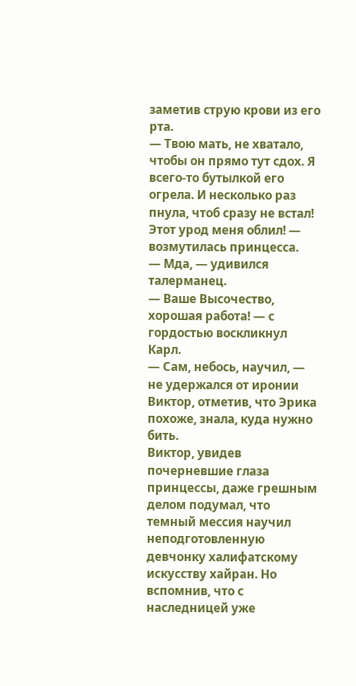заметив струю крови из его рта.
— Твою мать, не хватало, чтобы он прямо тут сдох. Я всего-то бутылкой его огрела. И несколько раз пнула, чтоб сразу не встал! Этот урод меня облил! — возмутилась принцесса.
— Мда, — удивился талерманец.
— Ваше Высочество, хорошая работа! — с гордостью воскликнул Карл.
— Сам, небось, научил, — не удержался от иронии Виктор, отметив, что Эрика похоже, знала, куда нужно бить.
Виктор, увидев почерневшие глаза принцессы, даже грешным делом подумал, что темный мессия научил неподготовленную девчонку халифатскому искусству хайран. Но вспомнив, что с наследницей уже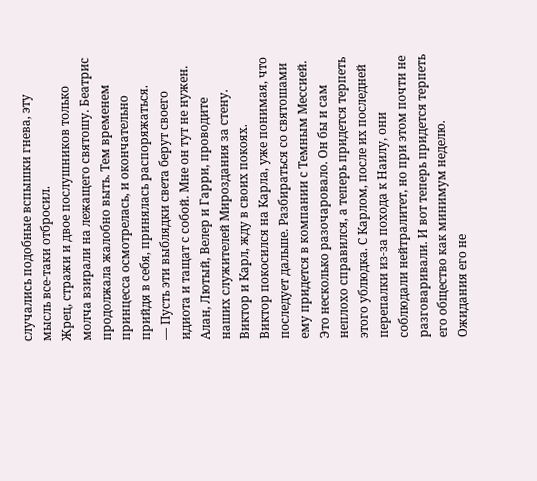случались подобные вспышки гнева, эту мысль все-таки отбросил.
Жрец, стражи и двое послушников только молча взирали на лежащего святошу. Беатрис продолжала жалобно выть. Тем временем принцесса осмотрелась, и окончательно прийдя в себя, принялась распоряжаться.
— Пусть эти выблядки света берут своего идиота и тащат с собой. Мне он тут не нужен. Алан, Лютый, Велер и Гарри, проводите наших служителей Мироздания за стену. Виктор и Карл, жду в своих покоях.
Виктор покосился на Карла, уже понимая, что последует дальше. Разбираться со святошами ему придется в компании с Темным Мессией. Это несколько разочаровало. Он бы и сам неплохо справился, а теперь придется терпеть этого ублюдка. С Карлом, после их последней перепалки из-за похода к Наилу, они соблюдали нейтралитет, но при этом почти не разговаривали. И вот теперь придется терпеть его общество как минимум неделю.
Ожидания его не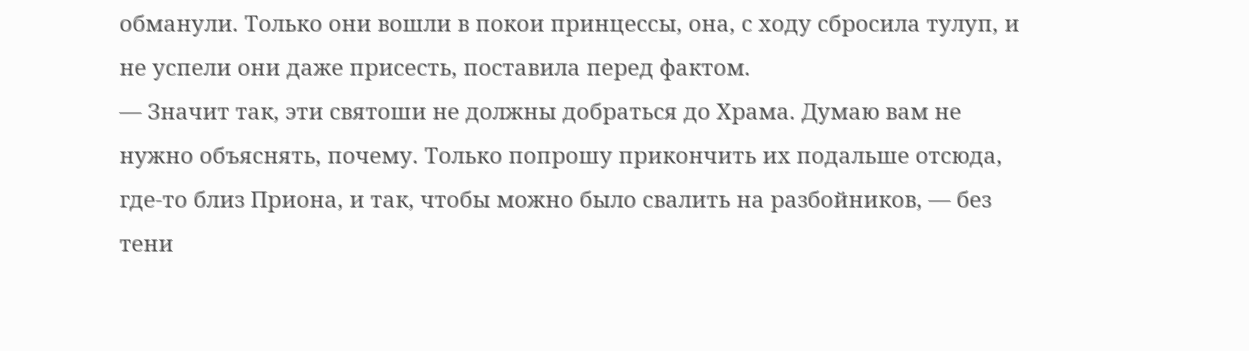обманули. Только они вошли в покои принцессы, она, с ходу сбросила тулуп, и не успели они даже присесть, поставила перед фактом.
— Значит так, эти святоши не должны добраться до Храма. Думаю вам не нужно объяснять, почему. Только попрошу прикончить их подальше отсюда, где-то близ Приона, и так, чтобы можно было свалить на разбойников, — без тени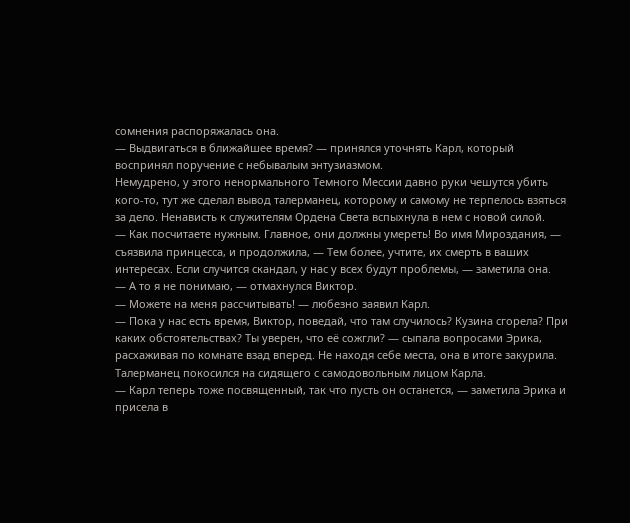сомнения распоряжалась она.
— Выдвигаться в ближайшее время? — принялся уточнять Карл, который воспринял поручение с небывалым энтузиазмом.
Немудрено, у этого ненормального Темного Мессии давно руки чешутся убить кого-то, тут же сделал вывод талерманец, которому и самому не терпелось взяться за дело. Ненависть к служителям Ордена Света вспыхнула в нем с новой силой.
— Как посчитаете нужным. Главное, они должны умереть! Во имя Мироздания, — съязвила принцесса, и продолжила, — Тем более, учтите, их смерть в ваших интересах. Если случится скандал, у нас у всех будут проблемы, — заметила она.
— А то я не понимаю, — отмахнулся Виктор.
— Можете на меня рассчитывать! — любезно заявил Карл.
— Пока у нас есть время, Виктор, поведай, что там случилось? Кузина сгорела? При каких обстоятельствах? Ты уверен, что её сожгли? — сыпала вопросами Эрика, расхаживая по комнате взад вперед. Не находя себе места, она в итоге закурила.
Талерманец покосился на сидящего с самодовольным лицом Карла.
— Карл теперь тоже посвященный, так что пусть он останется, — заметила Эрика и присела в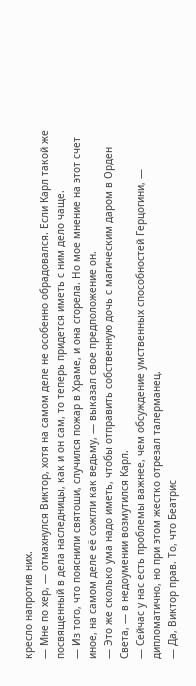кресло напротив них.
— Мне по хер, — отмахнулся Виктор, хотя на самом деле не особенно обрадовался. Если Карл такой же посвященный в дела наследницы, как и он сам, то теперь придется иметь с ним дело чаще.
— Из того, что пояснили святоши, случился пожар в Храме, и она сгорела. Но мое мнение на этот счет иное, на самом деле её сожгли как ведьму, — выказал свое предположение он.
— Это же сколько ума надо иметь, чтобы отправить собственную дочь с магическим даром в Орден Света, — в недоумении возмутился Карл.
— Сейчас у нас есть проблемы важнее, чем обсуждение умственных способностей Герцогини, — дипломатично, но при этом жестко отрезал талерманец.
— Да, Виктор прав. То, что Беатрис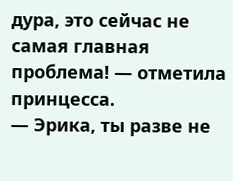дура, это сейчас не самая главная проблема! — отметила принцесса.
— Эрика, ты разве не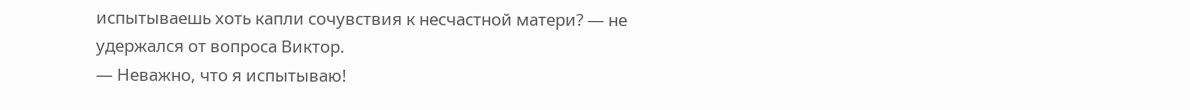испытываешь хоть капли сочувствия к несчастной матери? — не удержался от вопроса Виктор.
— Неважно, что я испытываю!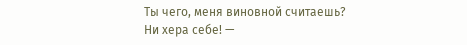Ты чего, меня виновной считаешь? Ни хера себе! —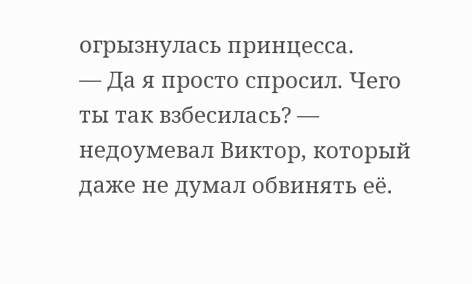огрызнулась принцесса.
— Да я просто спросил. Чего ты так взбесилась? — недоумевал Виктор, который даже не думал обвинять её.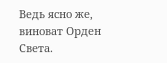Ведь ясно же, виноват Орден Света.